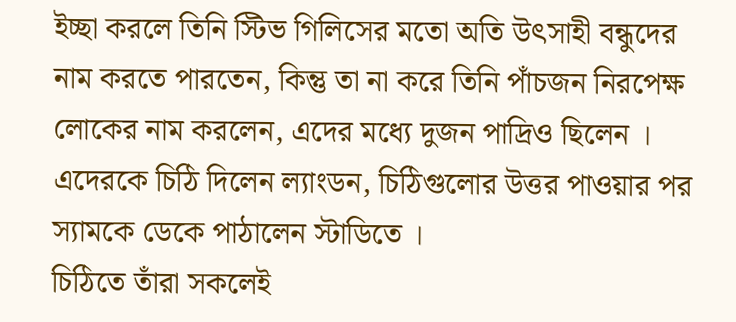ইচ্ছা করলে তিনি স্টিভ গিলিসের মতো অতি উৎসাহী বন্ধুদের নাম করতে পারতেন, কিন্তু তা না করে তিনি পাঁচজন নিরপেক্ষ লোকের নাম করলেন, এদের মধ্যে দুজন পাদ্রিও ছিলেন । এদেরকে চিঠি দিলেন ল্যাংডন, চিঠিগুলোর উত্তর পাওয়ার পর স্যামকে ডেকে পাঠালেন স্টাডিতে ।
চিঠিতে তাঁরা সকলেই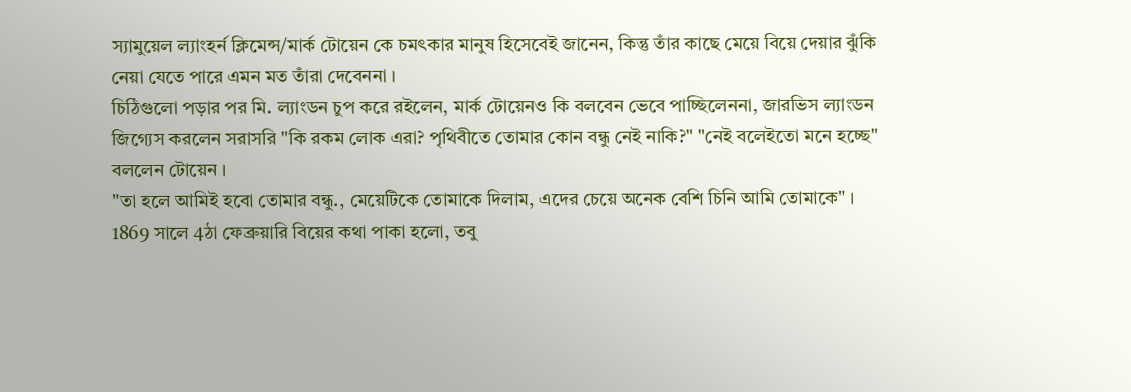স্যামুয়েল ল্যাংহর্ন ক্লিমেন্স/মার্ক টোয়েন কে চমৎকার মানুষ হিসেবেই জানেন, কিন্তু তাঁর কাছে মেয়ে বিয়ে দেয়ার ঝুঁকি নেয়া যেতে পারে এমন মত তাঁরা দেবেননা ।
চিঠিগুলো পড়ার পর মি. ল্যাংডন চুপ করে রইলেন, মার্ক টোয়েনও কি বলবেন ভেবে পাচ্ছিলেননা, জারভিস ল্যাংডন জিগ্যেস করলেন সরাসরি "কি রকম লোক এরা? পৃথিবীতে তোমার কোন বন্ধু নেই নাকি?" "নেই বলেইতো মনে হচ্ছে" বললেন টোয়েন ।
"তা হলে আমিই হবো তোমার বন্ধু., মেয়েটিকে তোমাকে দিলাম, এদের চেয়ে অনেক বেশি চিনি আমি তোমাকে" ।
1869 সালে 4ঠা ফেব্রুয়ারি বিয়ের কথা পাকা হলো, তবু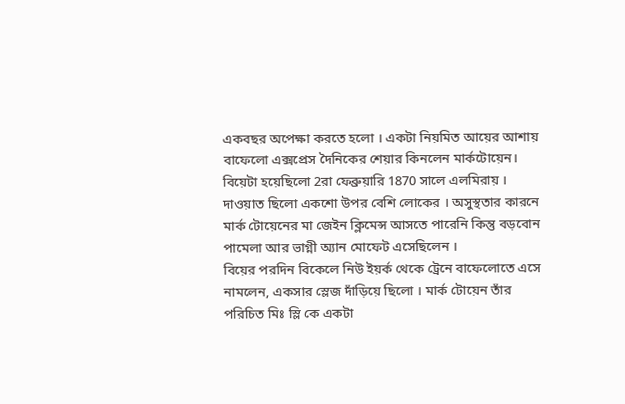একবছর অপেক্ষা করতে হলো । একটা নিয়মিত আয়ের আশায় বাফেলো এক্সপ্রেস দৈনিকের শেয়ার কিনলেন মার্কটোয়েন। বিয়েটা হয়েছিলো 2রা ফেব্রুয়ারি 1870 সালে এলমিরায় ।
দাওয়াত ছিলো একশো উপর বেশি লোকের । অসুস্থতার কারনে মার্ক টোয়েনের মা জেইন ক্লিমেন্স আসতে পারেনি কিন্তু বড়বোন পামেলা আর ভাগ্নী অ্যান মোফেট এসেছিলেন ।
বিয়ের পরদিন বিকেলে নিউ ইয়র্ক থেকে ট্রেনে বাফেলোতে এসে নামলেন, একসার স্লেজ দাঁড়িয়ে ছিলো । মার্ক টোয়েন তাঁর পরিচিত মিঃ স্লি কে একটা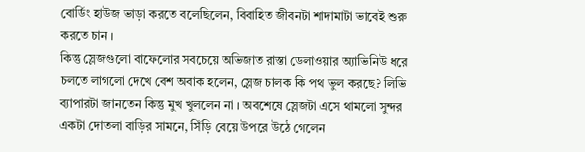বোর্ডিং হাউজ ভাড়া করতে বলেছিলেন, বিবাহিত জীবনটা শাদামাটা ভাবেই শুরু করতে চান ।
কিন্তু স্লেজগুলো বাফেলোর সবচেয়ে অভিজাত রাস্তা ডেলাওয়ার অ্যাভিনিউ ধরে চলতে লাগলো দেখে বেশ অবাক হলেন, স্লেজ চালক কি পথ ভুল করছে? লিভি ব্যাপারটা জানতেন কিন্তু মুখ খুললেন না । অবশেষে স্লেজটা এসে থামলো সুন্দর একটা দোতলা বাড়ির সামনে, সিঁড়ি বেয়ে উপরে উঠে গেলেন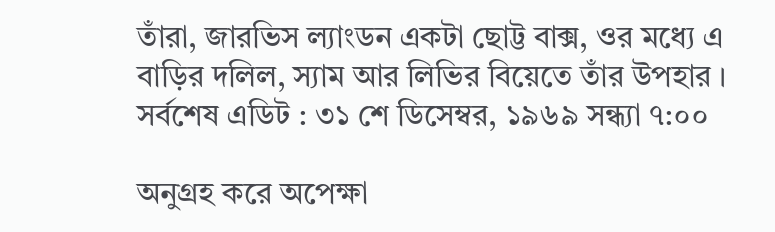তাঁরা, জারভিস ল্যাংডন একটা ছোট্ট বাক্স, ওর মধ্যে এ বাড়ির দলিল, স্যাম আর লিভির বিয়েতে তাঁর উপহার ।
সর্বশেষ এডিট : ৩১ শে ডিসেম্বর, ১৯৬৯ সন্ধ্যা ৭:০০

অনুগ্রহ করে অপেক্ষা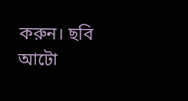করুন। ছবি আটো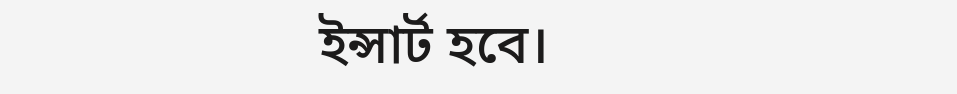ইন্সার্ট হবে।